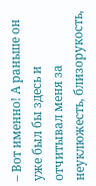– Вот именно! А раньше он уже был бы здесь и отчитывал меня за неуклюжесть, близорукость,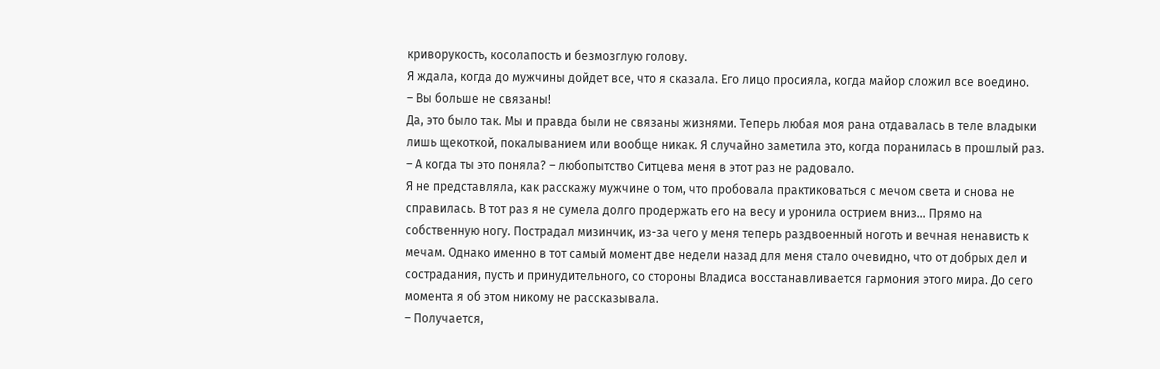криворукость, косолапость и безмозглую голову.
Я ждала, когда до мужчины дойдет все, что я сказала. Его лицо просияла, когда майор сложил все воедино.
– Вы больше не связаны!
Да, это было так. Мы и правда были не связаны жизнями. Теперь любая моя рана отдавалась в теле владыки лишь щекоткой, покалыванием или вообще никак. Я случайно заметила это, когда поранилась в прошлый раз.
– А когда ты это поняла? – любопытство Ситцева меня в этот раз не радовало.
Я не представляла, как расскажу мужчине о том, что пробовала практиковаться с мечом света и снова не справилась. В тот раз я не сумела долго продержать его на весу и уронила острием вниз… Прямо на собственную ногу. Пострадал мизинчик, из-за чего у меня теперь раздвоенный ноготь и вечная ненависть к мечам. Однако именно в тот самый момент две недели назад для меня стало очевидно, что от добрых дел и сострадания, пусть и принудительного, со стороны Владиса восстанавливается гармония этого мира. До сего момента я об этом никому не рассказывала.
– Получается,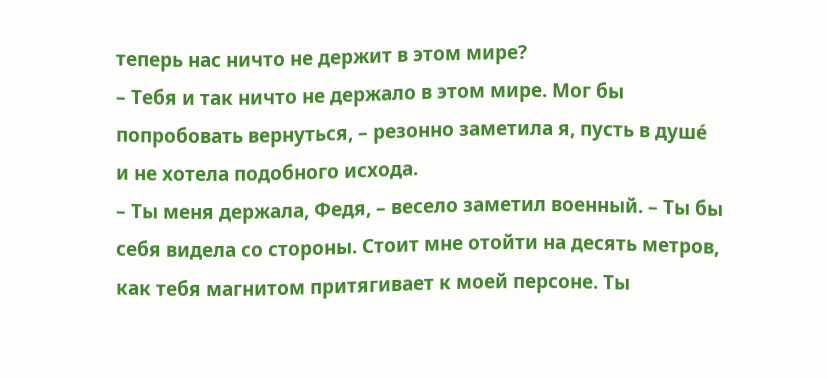теперь нас ничто не держит в этом мире?
– Тебя и так ничто не держало в этом мире. Мог бы попробовать вернуться, – резонно заметила я, пусть в душе́ и не хотела подобного исхода.
– Ты меня держала, Федя, – весело заметил военный. – Ты бы себя видела со стороны. Стоит мне отойти на десять метров, как тебя магнитом притягивает к моей персоне. Ты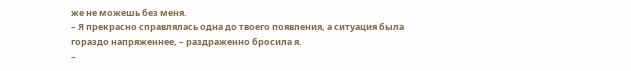же не можешь без меня.
– Я прекрасно справлялась одна до твоего появления, а ситуация была гораздо напряженнее, – раздраженно бросила я.
–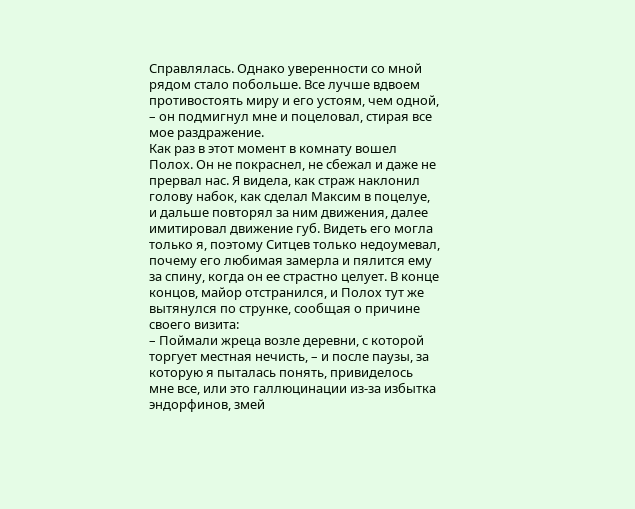Справлялась. Однако уверенности со мной рядом стало побольше. Все лучше вдвоем противостоять миру и его устоям, чем одной, – он подмигнул мне и поцеловал, стирая все мое раздражение.
Как раз в этот момент в комнату вошел Полох. Он не покраснел, не сбежал и даже не прервал нас. Я видела, как страж наклонил голову набок, как сделал Максим в поцелуе, и дальше повторял за ним движения, далее имитировал движение губ. Видеть его могла только я, поэтому Ситцев только недоумевал, почему его любимая замерла и пялится ему за спину, когда он ее страстно целует. В конце концов, майор отстранился, и Полох тут же вытянулся по струнке, сообщая о причине своего визита:
– Поймали жреца возле деревни, с которой торгует местная нечисть, – и после паузы, за которую я пыталась понять, привиделось мне все, или это галлюцинации из-за избытка эндорфинов, змей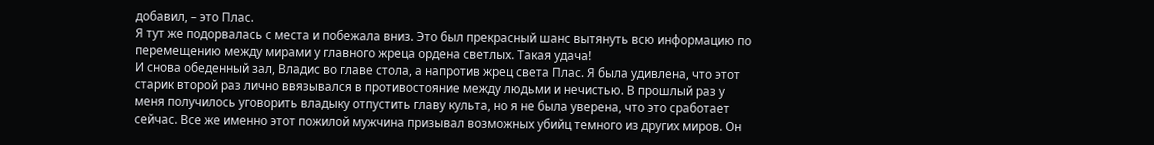добавил, – это Плас.
Я тут же подорвалась с места и побежала вниз. Это был прекрасный шанс вытянуть всю информацию по перемещению между мирами у главного жреца ордена светлых. Такая удача!
И снова обеденный зал, Владис во главе стола, а напротив жрец света Плас. Я была удивлена, что этот старик второй раз лично ввязывался в противостояние между людьми и нечистью. В прошлый раз у меня получилось уговорить владыку отпустить главу культа, но я не была уверена, что это сработает сейчас. Все же именно этот пожилой мужчина призывал возможных убийц темного из других миров. Он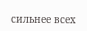сильнее всех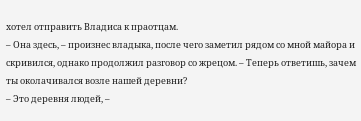хотел отправить Владиса к праотцам.
– Она здесь, – произнес владыка, после чего заметил рядом со мной майора и скривился, однако продолжил разговор со жрецом. – Теперь ответишь, зачем ты околачивался возле нашей деревни?
– Это деревня людей, –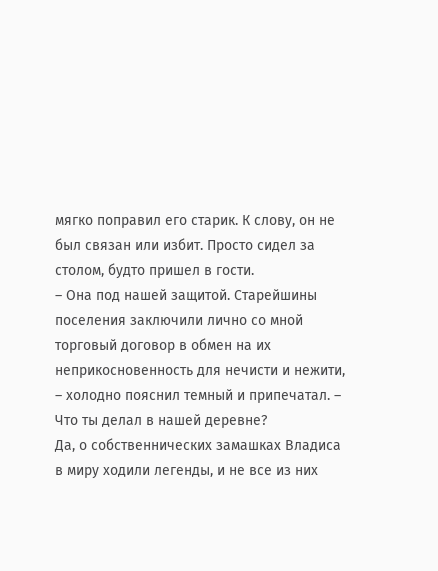мягко поправил его старик. К слову, он не был связан или избит. Просто сидел за столом, будто пришел в гости.
– Она под нашей защитой. Старейшины поселения заключили лично со мной торговый договор в обмен на их неприкосновенность для нечисти и нежити, – холодно пояснил темный и припечатал. – Что ты делал в нашей деревне?
Да, о собственнических замашках Владиса в миру ходили легенды, и не все из них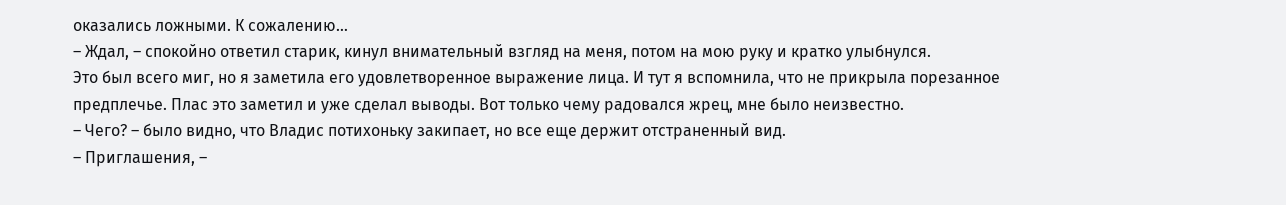оказались ложными. К сожалению…
– Ждал, – спокойно ответил старик, кинул внимательный взгляд на меня, потом на мою руку и кратко улыбнулся.
Это был всего миг, но я заметила его удовлетворенное выражение лица. И тут я вспомнила, что не прикрыла порезанное предплечье. Плас это заметил и уже сделал выводы. Вот только чему радовался жрец, мне было неизвестно.
– Чего? – было видно, что Владис потихоньку закипает, но все еще держит отстраненный вид.
– Приглашения, –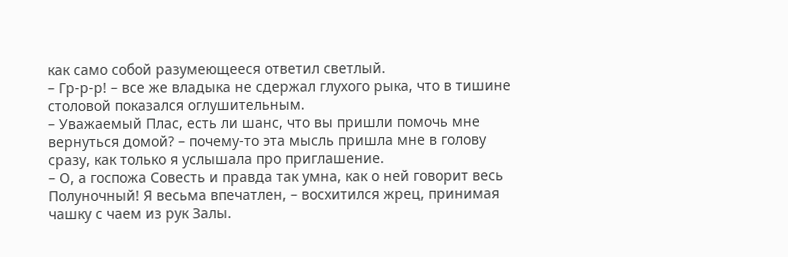как само собой разумеющееся ответил светлый.
– Гр-р-р! – все же владыка не сдержал глухого рыка, что в тишине столовой показался оглушительным.
– Уважаемый Плас, есть ли шанс, что вы пришли помочь мне вернуться домой? – почему-то эта мысль пришла мне в голову сразу, как только я услышала про приглашение.
– О, а госпожа Совесть и правда так умна, как о ней говорит весь Полуночный! Я весьма впечатлен, – восхитился жрец, принимая чашку с чаем из рук Залы.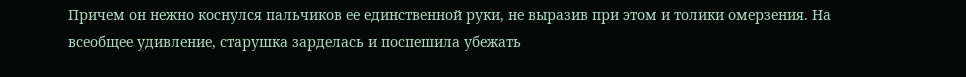Причем он нежно коснулся пальчиков ее единственной руки, не выразив при этом и толики омерзения. На всеобщее удивление, старушка зарделась и поспешила убежать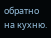обратно на кухню.